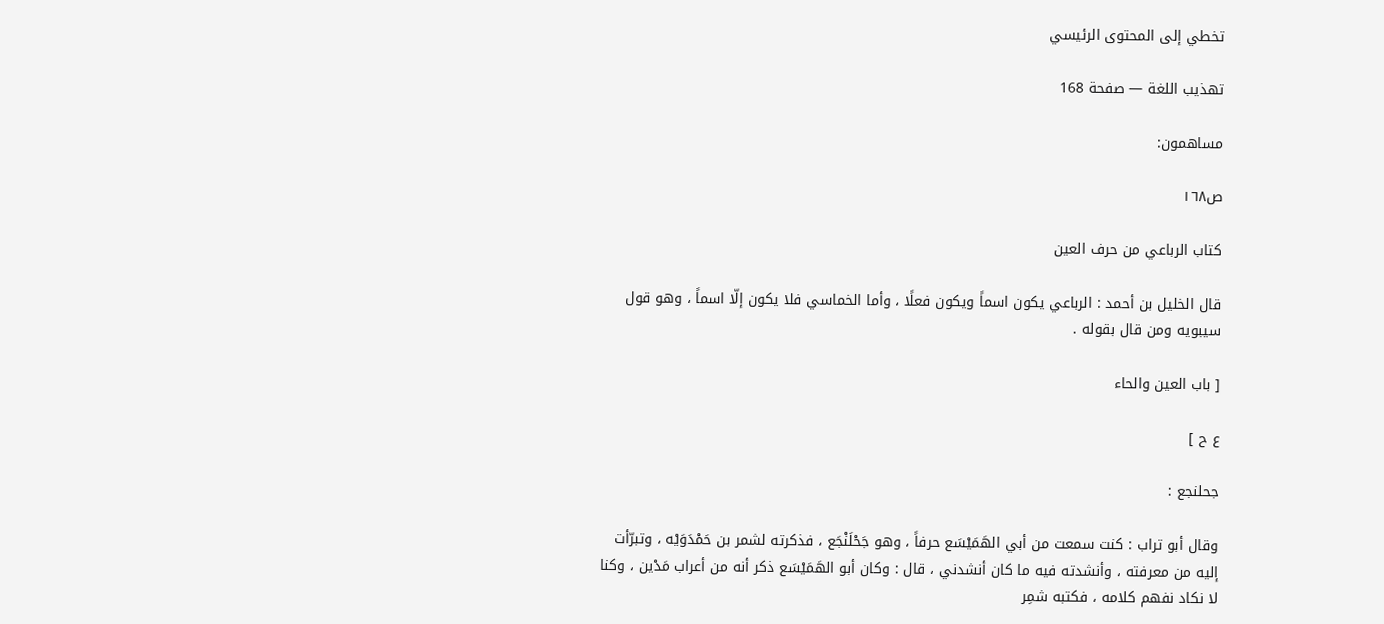تخطي إلى المحتوى الرئيسي

تهذيب اللغة — صفحة 168

مساهمون:

ص١٦٨

كتاب الرباعي من حرف العين

قال الخليل بن أحمد : الرباعي يكون اسماً ويكون فعلًا ، وأما الخماسي فلا يكون إلّا اسماً ، وهو قول سيبويه ومن قال بقوله .

[ باب العين والحاء

ع ح ]

جحلنجع :

وقال أبو تراب : كنت سمعت من أبي الهَمَيْسَع حرفاً ، وهو جَحْلَنْجَع ، فذكرته لشمر بن حَمْدَوَيْه ، وتبرّأت إليه من معرفته ، وأنشدته فيه ما كان أنشدني ، قال : وكان أبو الهَمَيْسَع ذكر أنه من أعراب مَدْين ، وكنا لا نكاد نفهم كلامه ، فكتبه شمِر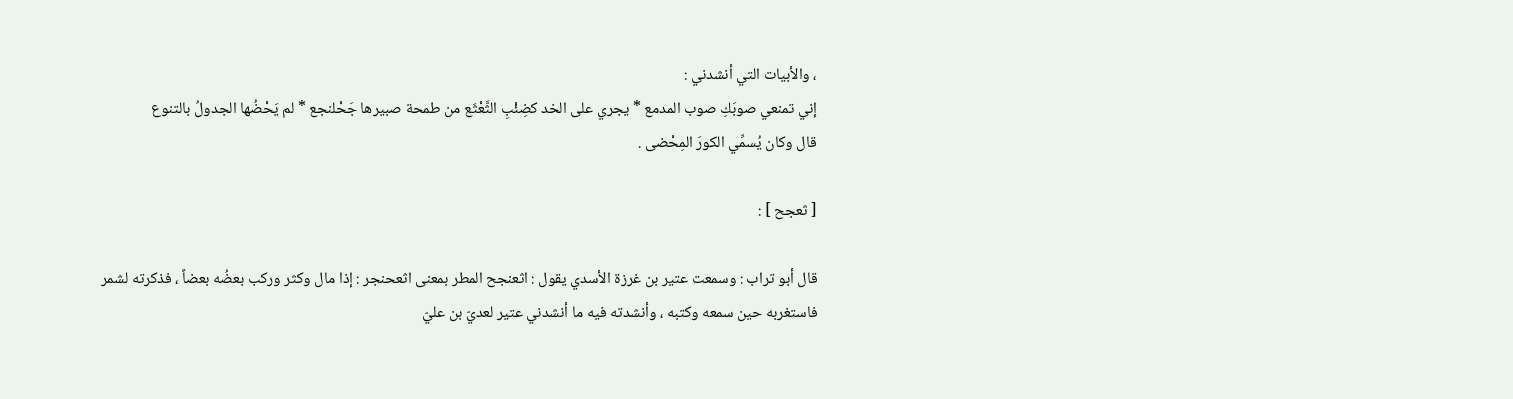، والأبيات التي أنشدني :
إني تمنعي صوبَكِ صوب المدمع * يجري على الخد كضِئْبِ الثَّعْثَع من طمحة صبيرها جَحْلنجع * لم يَحْضُها الجدولُ بالتنوع
قال وكان يُسمِّي الكورَ المِحْضى .

[ ثعجح ] :

قال أبو تراب : وسمعت عتير بن غرزة الأسدي يقول : اثعنجح المطر بمعنى اثعحنجر : إذا مال وكثر وركب بعضُه بعضاً ، فذكرته لشمر فاستغربه حين سمعه وكتبه ، وأنشدته فيه ما أنشدني عتير لعديّ بن عليّ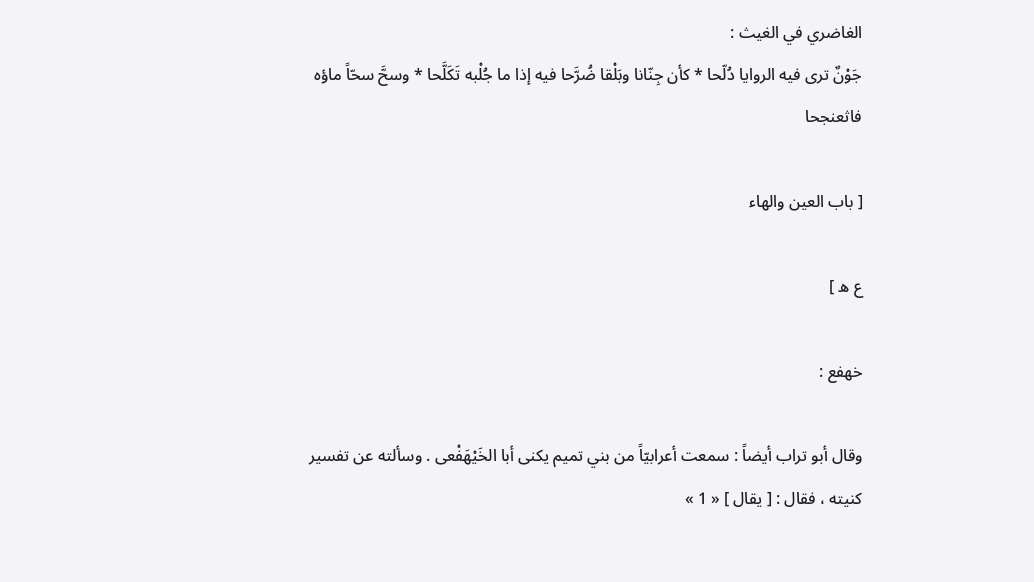الغاضري في الغيث :
جَوْنٌ ترى فيه الروايا دُلّحا * كأن جِنّانا وبَلْقا ضُرَّحا فيه إذا ما جُلْبه تَكَلَّحا * وسحَّ سحّاً ماؤه فاثعنجحا

[ باب العين والهاء

ع ه ]

خهفع :

وقال أبو تراب أيضاً : سمعت أعرابيّاً من بني تميم يكنى أبا الخَيْهَفْعى . وسألته عن تفسير كنيته ، فقال : [ يقال ] « 1 »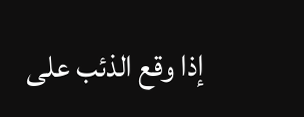إذا وقع الذئب على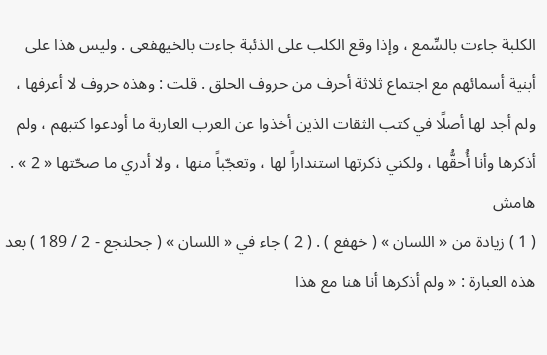الكلبة جاءت بالسِّمع ، وإذا وقع الكلب على الذئبة جاءت بالخيهفعى . وليس هذا على أبنية أسمائهم مع اجتماع ثلاثة أحرف من حروف الحلق . قلت : وهذه حروف لا أعرفها ، ولم أجد لها أصلًا في كتب الثقات الذين أخذوا عن العرب العاربة ما أودعوا كتبهم ، ولم أذكرها وأنا أُحقُّها ، ولكني ذكرتها استنداراً لها ، وتعجّباً منها ، ولا أدري ما صحّتها « 2 » .
هامش
( 1 ) زيادة من « اللسان » ( خهفع ) . ( 2 ) جاء في « اللسان » ( جحلنجع - 2 / 189 ) بعد هذه العبارة : « ولم أذكرها أنا هنا مع هذا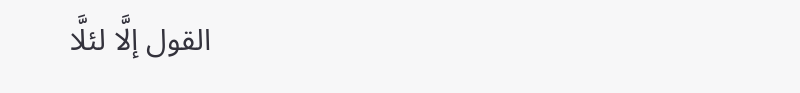القول إلَّا لئلَّا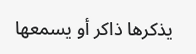يذكرها ذاكر أو يسمعها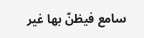سامع فيظنّ بها غير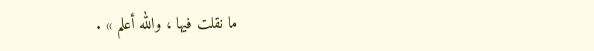ما نقلت فيها ، والله أعلم » .